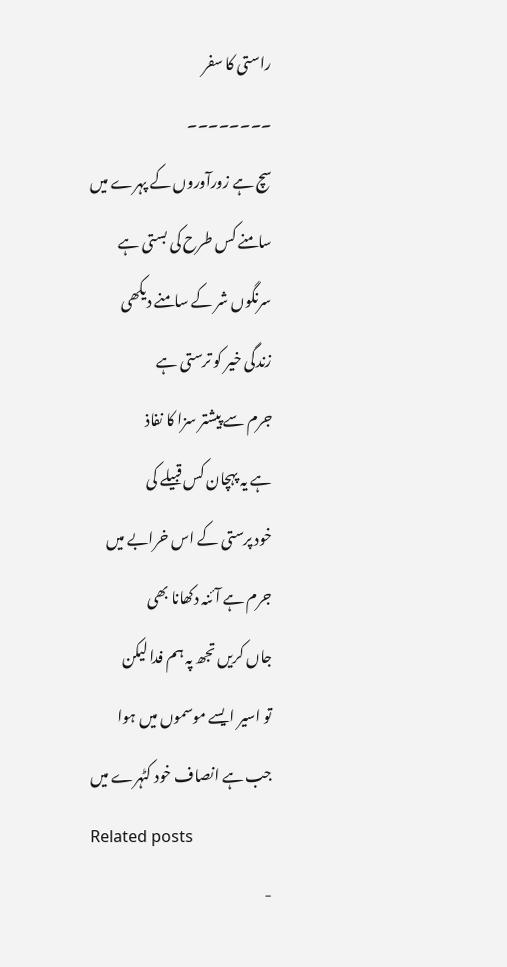راستی کا سفر
۔۔۔۔۔۔۔۔
سچ ہے زورآوروں کے پہرے میں
سامنے کس طرح کی بستی ہے
سرنگوں شر کے سامنے دیکھی
زندگی خیر کو ترستی ہے
جرم سے پیشتر سزا کا نفاذ
ہے یہ پہچان کس قبیلے کی
خود پرستی کے اس خرابے میں
جرم ہے آئنہ دکھانا بھی
جاں کریں تجھ پہ ہم فدا لیکن
تو اسیر ایسے موسموں میں ہوا
جب ہے انصاف خود کٹہرے میں
Related posts
-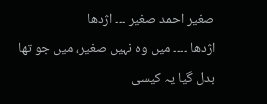صغیر احمد صغیر ۔۔۔ اژدھا
اژدھا ۔۔۔۔ میں وہ نہیں صغیر، میں جو تھا بدل گیا یہ کیسی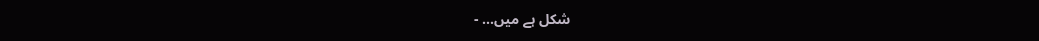شکل ہے میں... -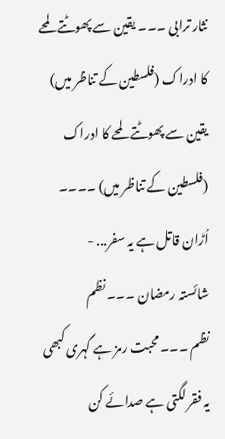نثار ترابی ۔۔۔ یقین سے پھوٹتے لمحے کا ادراک (فلسطین کے تناظر میں)
یقین سے پھوٹتے لمحے کا ادراک (فلسطین کے تناظر میں) ۔۔۔۔ اُڑان قاتل ہے یہ سفر... -
شائستہ رمضان ۔۔۔ نظم
نظم ۔۔۔ محبت رمز ہے گہری کبھی یہ فقر لگتی ہے صدائے کن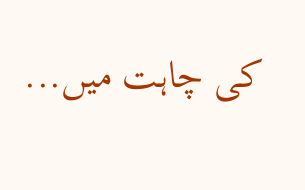کی چاہت میں...